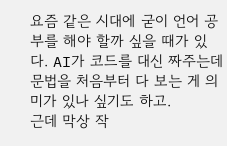요즘 같은 시대에 굳이 언어 공부를 해야 할까 싶을 때가 있다. AI가 코드를 대신 짜주는데 문법을 처음부터 다 보는 게 의미가 있나 싶기도 하고.
근데 막상 작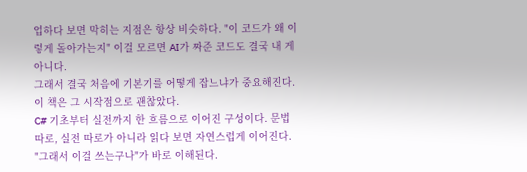업하다 보면 막히는 지점은 항상 비슷하다. "이 코드가 왜 이렇게 돌아가는지" 이걸 모르면 AI가 짜준 코드도 결국 내 게 아니다.
그래서 결국 처음에 기본기를 어떻게 잡느냐가 중요해진다. 이 책은 그 시작점으로 괜찮았다.
C# 기초부터 실전까지 한 흐름으로 이어진 구성이다. 문법 따로, 실전 따로가 아니라 읽다 보면 자연스럽게 이어진다.
"그래서 이걸 쓰는구나"가 바로 이해된다.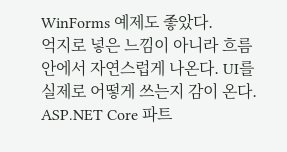WinForms 예제도 좋았다.
억지로 넣은 느낌이 아니라 흐름 안에서 자연스럽게 나온다. UI를 실제로 어떻게 쓰는지 감이 온다.
ASP.NET Core 파트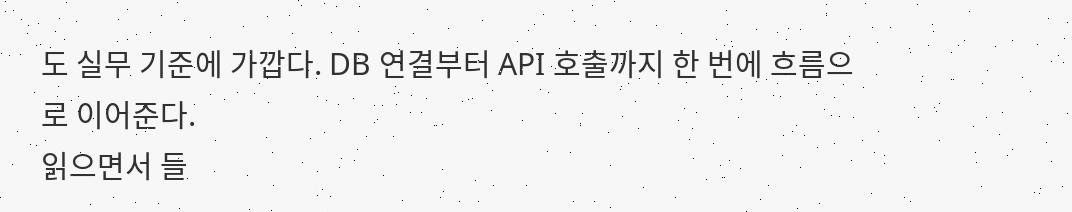도 실무 기준에 가깝다. DB 연결부터 API 호출까지 한 번에 흐름으로 이어준다.
읽으면서 들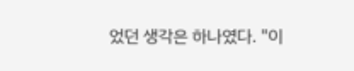었던 생각은 하나였다. "이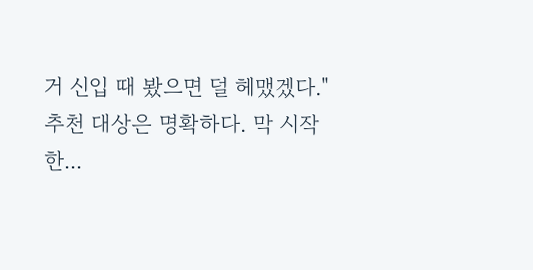거 신입 때 봤으면 덜 헤맸겠다."
추천 대상은 명확하다. 막 시작한...